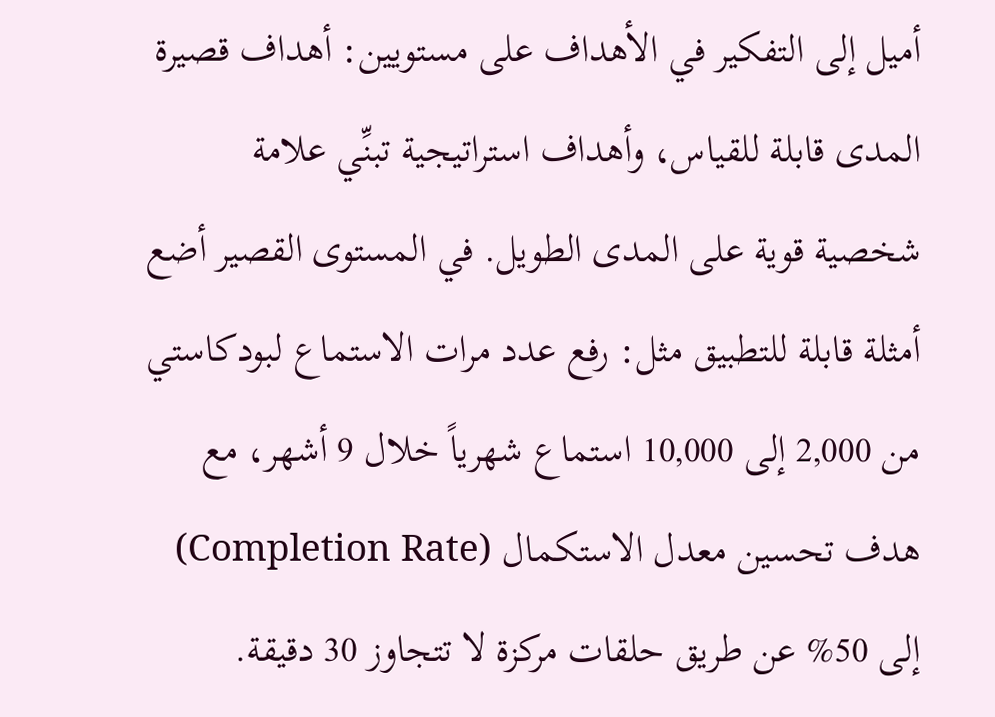أميل إلى التفكير في الأهداف على مستويين: أهداف قصيرة المدى قابلة للقياس، وأهداف استراتيجية تبنِّي علامة شخصية قوية على المدى الطويل. في المستوى القصير أضع أمثلة قابلة للتطبيق مثل: رفع عدد مرات الاستماع لبودكاستي من 2,000 إلى 10,000 استماع شهرياً خلال 9 أشهر، مع هدف تحسين معدل الاستكمال (Completion Rate) إلى 50% عن طريق حلقات مركزة لا تتجاوز 30 دقيقة.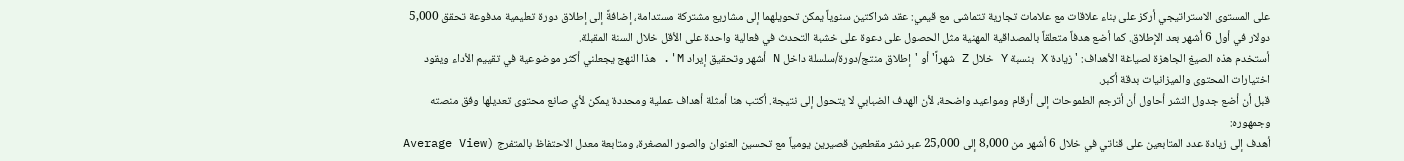على المستوى الاستراتيجي أركز على بناء علاقات مع علامات تجارية تتماشى مع قيمي: عقد شراكتين سنوياً يمكن تحويلهما إلى مشاريع مشتركة مستدامة، إضافةً إلى إطلاق دورة تعليمية مدفوعة تحقق 5,000 دولار في أول 6 أشهر بعد الإطلاق. كما أضع هدفاً متعلقاً بالمصداقية المهنية مثل الحصول على دعوة على خشبة التحدث في فعالية واحدة على الأقل خلال السنة المقبلة.
أستخدم هذه الصيغ الجاهزة لصياغة الأهداف: 'زيادة X بنسبة Y خلال Z شهراً' أو 'إطلاق منتج/دورة/سلسلة داخل N أشهر وتحقيق إيراد M'. هذا النهج يجعلني أكثر موضوعية في تقييم الأداء ويقود اختيارات المحتوى والميزانيات بدقة أكبر.
قبل أن أضع جدول النشر أحاول أن أترجم الطموحات إلى أرقام ومواعيد واضحة، لأن الهدف الضبابي لا يتحول إلى نتيجة. أكتب هنا أمثلة أهداف عملية ومحددة يمكن لأي صانع محتوى تعديلها وفق منصته وجمهوره:
أهدف إلى زيادة عدد المتابعين على قناتي في خلال 6 أشهر من 8,000 إلى 25,000 عبر نشر مقطعين قصيرين يومياً مع تحسين العنوان والصور المصغرة، ومتابعة معدل الاحتفاظ بالمتفرج (Average View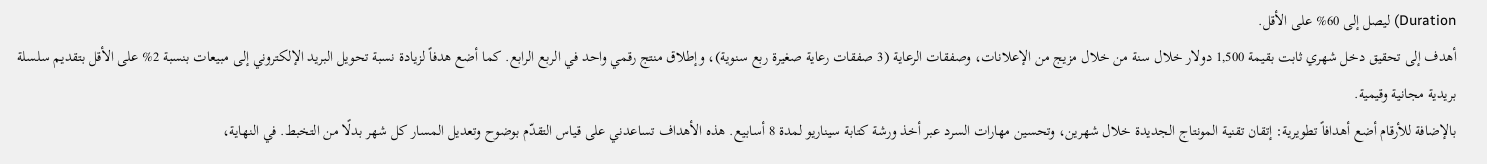Duration) ليصل إلى 60% على الأقل.
أهدف إلى تحقيق دخل شهري ثابت بقيمة 1,500 دولار خلال سنة من خلال مزيج من الإعلانات، وصفقات الرعاية (3 صفقات رعاية صغيرة ربع سنوية)، وإطلاق منتج رقمي واحد في الربع الرابع. كما أضع هدفاً لزيادة نسبة تحويل البريد الإلكتروني إلى مبيعات بنسبة 2% على الأقل بتقديم سلسلة بريدية مجانية وقيمية.
بالإضافة للأرقام أضع أهدافاً تطويرية: إتقان تقنية المونتاج الجديدة خلال شهرين، وتحسين مهارات السرد عبر أخذ ورشة كتابة سيناريو لمدة 8 أسابيع. هذه الأهداف تساعدني على قياس التقدّم بوضوح وتعديل المسار كل شهر بدلًا من التخبط. في النهاية،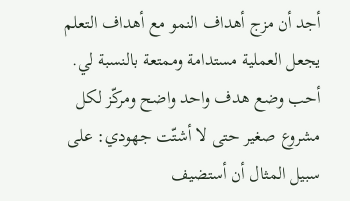أجد أن مزج أهداف النمو مع أهداف التعلم يجعل العملية مستدامة وممتعة بالنسبة لي.
أحب وضع هدف واحد واضح ومركّز لكل مشروع صغير حتى لا أشتّت جهودي: على سبيل المثال أن أستضيف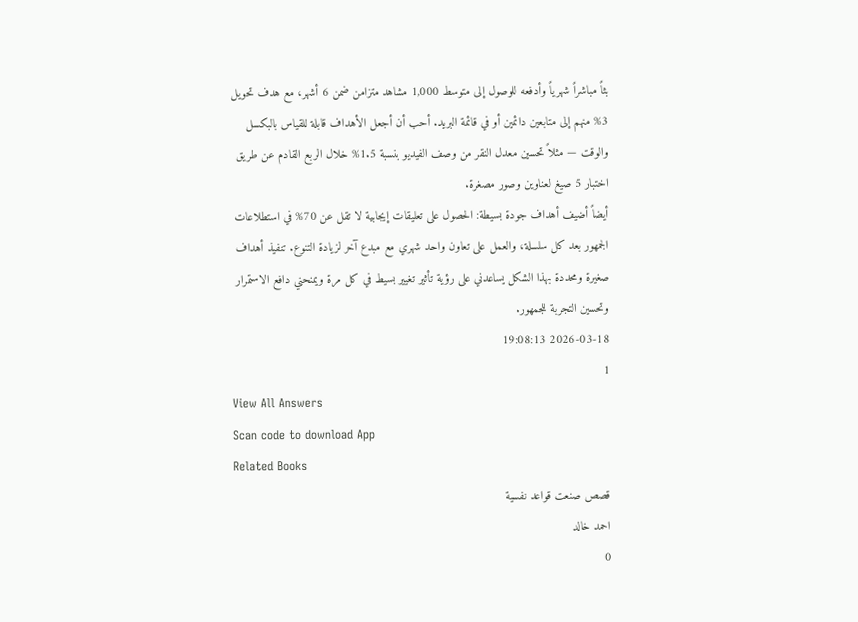بثاً مباشراً شهرياً وأدفعه للوصول إلى متوسط 1,000 مشاهد متزامن ضمن 6 أشهر، مع هدف تحويل 3% منهم إلى متابعين دائمين أو في قائمة البريد. أحب أن أجعل الأهداف قابلة للقياس بالبكسل والوقت — مثلاً تحسين معدل النقر من وصف الفيديو بنسبة 1.5% خلال الربع القادم عن طريق اختبار 5 صيغ لعناوين وصور مصغرة.
أيضاً أضيف أهداف جودة بسيطة: الحصول على تعليقات إيجابية لا تقل عن 70% في استطلاعات الجمهور بعد كل سلسلة، والعمل على تعاون واحد شهري مع مبدع آخر لزيادة التنوع. تنفيذ أهداف صغيرة ومحددة بهذا الشكل يساعدني على رؤية تأثير تغيير بسيط في كل مرة ويمنحني دافع الاستمرار وتحسين التجربة للجمهور.
2026-03-18 19:08:13
1
View All Answers
Scan code to download App
Related Books
قصص صنعت قواعد نفسية
احمد خالد
0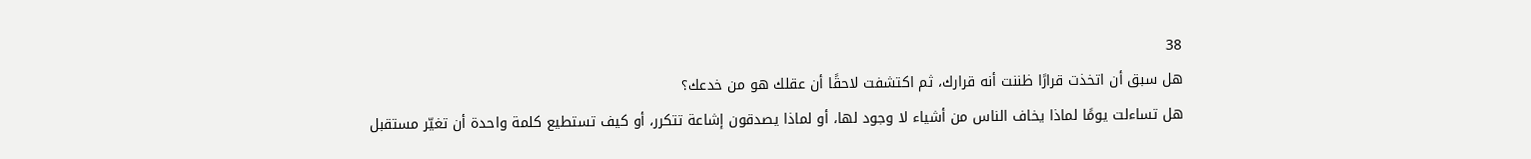38
هل سبق أن اتخذت قرارًا ظننت أنه قرارك، ثم اكتشفت لاحقًا أن عقلك هو من خدعك؟
هل تساءلت يومًا لماذا يخاف الناس من أشياء لا وجود لها، أو لماذا يصدقون إشاعة تتكرر، أو كيف تستطيع كلمة واحدة أن تغيّر مستقبل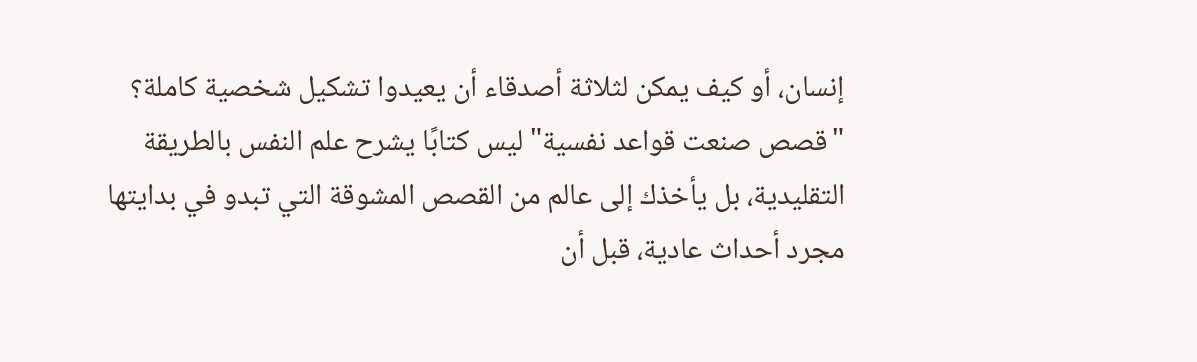إنسان، أو كيف يمكن لثلاثة أصدقاء أن يعيدوا تشكيل شخصية كاملة؟
"قصص صنعت قواعد نفسية" ليس كتابًا يشرح علم النفس بالطريقة التقليدية، بل يأخذك إلى عالم من القصص المشوقة التي تبدو في بدايتها مجرد أحداث عادية، قبل أن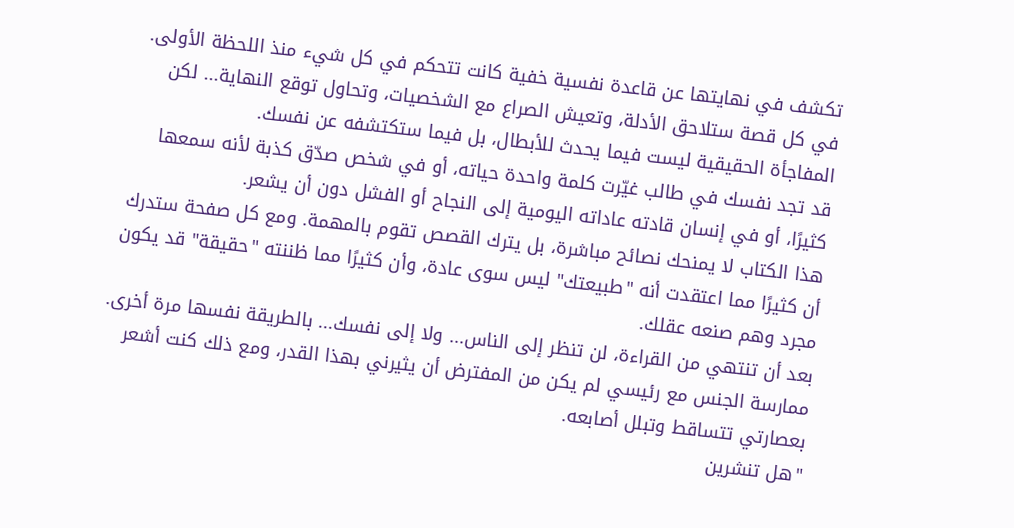تكشف في نهايتها عن قاعدة نفسية خفية كانت تتحكم في كل شيء منذ اللحظة الأولى.
في كل قصة ستلاحق الأدلة، وتعيش الصراع مع الشخصيات، وتحاول توقع النهاية... لكن المفاجأة الحقيقية ليست فيما يحدث للأبطال، بل فيما ستكتشفه عن نفسك.
قد تجد نفسك في طالب غيّرت كلمة واحدة حياته، أو في شخص صدّق كذبة لأنه سمعها كثيرًا، أو في إنسان قادته عاداته اليومية إلى النجاح أو الفشل دون أن يشعر.
هذا الكتاب لا يمنحك نصائح مباشرة، بل يترك القصص تقوم بالمهمة. ومع كل صفحة ستدرك أن كثيرًا مما اعتقدت أنه "طبيعتك" ليس سوى عادة، وأن كثيرًا مما ظننته "حقيقة" قد يكون مجرد وهم صنعه عقلك.
بعد أن تنتهي من القراءة، لن تنظر إلى الناس... ولا إلى نفسك... بالطريقة نفسها مرة أخرى.
ممارسة الجنس مع رئيسي لم يكن من المفترض أن يثيرني بهذا القدر، ومع ذلك كنت أشعر بعصارتي تتساقط وتبلل أصابعه.
"هل تنشرين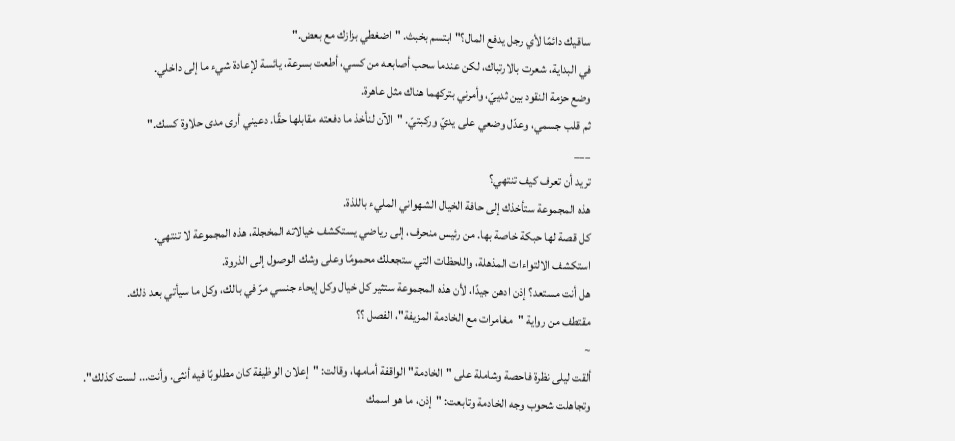ساقيك دائمًا لأي رجل يدفع المال؟" ابتسم بخبث. "اضغطي بزازك مع بعض."
في البداية، شعرت بالارتباك، لكن عندما سحب أصابعه من كسي، أطعت بسرعة، يائسة لإعادة شيء ما إلى داخلي.
وضع حزمة النقود بين ثدييّ، وأمرني بتركهما هناك مثل عاهرة.
ثم قلب جسمي، وعدّل وضعي على يديّ وركبتيّ. "الآن لنأخذ ما دفعته مقابلها حقًا. دعيني أرى مدى حلاوة كسك."
___
تريد أن تعرف كيف تنتهي؟
هذه المجموعة ستأخذك إلى حافة الخيال الشهواني المليء باللذة.
كل قصة لها حبكة خاصة بها. من رئيس منحرف، إلى رياضي يستكشف خيالاته المخجلة، هذه المجموعة لا تنتهي.
استكشف الالتواءات المذهلة، واللحظات التي ستجعلك محمومًا وعلى وشك الوصول إلى الذروة.
هل أنت مستعد؟ إذن ادهن جيدًا، لأن هذه المجموعة ستثير كل خيال وكل إيحاء جنسي مرّ في بالك، وكل ما سيأتي بعد ذلك.
مقتطف من رواية "مغامرات مع الخادمة المزيفة"، الفصل ؟؟
~
ألقت ليلى نظرة فاحصة وشاملة على "الخادمة" الواقفة أمامها، وقالت: "إعلان الوظيفة كان مطلوبًا فيه أنثى. وأنت... لست كذلك".
وتجاهلت شحوب وجه الخادمة وتابعت: "إذن، ما هو اسمك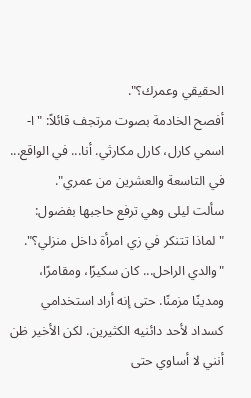الحقيقي وعمرك؟".
أفصح الخادمة بصوت مرتجف قائلاً: "ا-اسمي كارل، كارل مكارثي. أنا... في الواقع... في التاسعة والعشرين من عمري".
سألت ليلى وهي ترفع حاجبها بفضول: "لماذا تتنكر في زي امرأة داخل منزلي؟".
"والدي الراحل... كان سكيرًا، ومقامرًا، ومدينًا مزمنًا. حتى إنه أراد استخدامي كسداد لأحد دائنيه الكثيرين. لكن الأخير ظن أنني لا أساوي حتى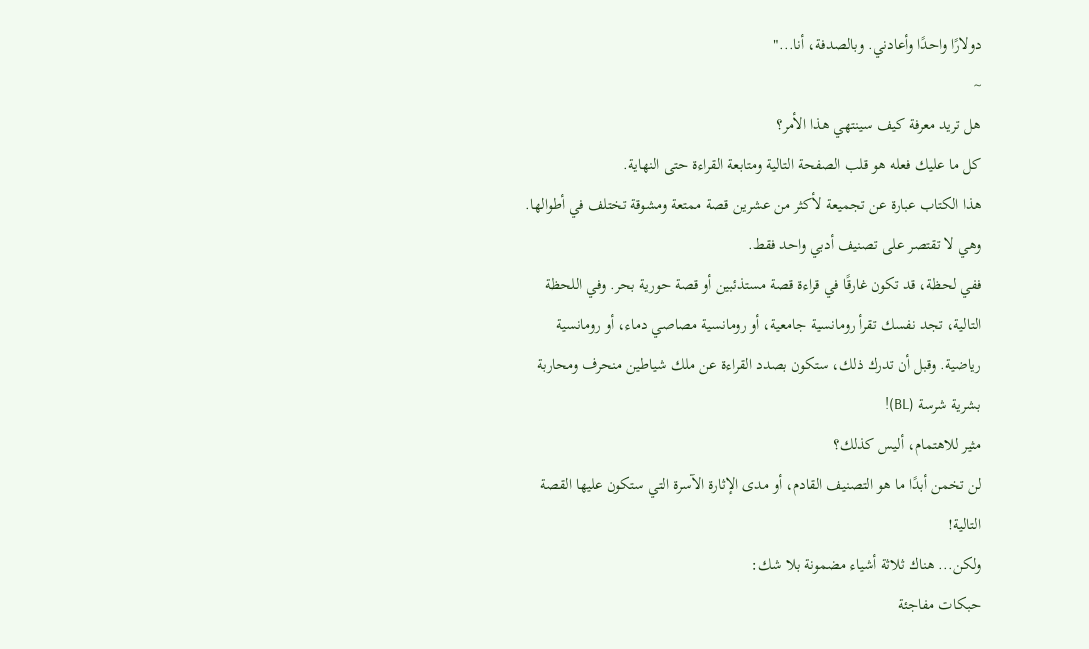دولارًا واحدًا وأعادني. وبالصدفة، أنا..."
~
هل تريد معرفة كيف سينتهي هذا الأمر؟
كل ما عليك فعله هو قلب الصفحة التالية ومتابعة القراءة حتى النهاية.
هذا الكتاب عبارة عن تجميعة لأكثر من عشرين قصة ممتعة ومشوقة تختلف في أطوالها. وهي لا تقتصر على تصنيف أدبي واحد فقط.
ففي لحظة، قد تكون غارقًا في قراءة قصة مستذئبين أو قصة حورية بحر. وفي اللحظة التالية، تجد نفسك تقرأ رومانسية جامعية، أو رومانسية مصاصي دماء، أو رومانسية رياضية. وقبل أن تدرك ذلك، ستكون بصدد القراءة عن ملك شياطين منحرف ومحاربة بشرية شرسة (BL)!
مثير للاهتمام، أليس كذلك؟
لن تخمن أبدًا ما هو التصنيف القادم، أو مدى الإثارة الآسرة التي ستكون عليها القصة التالية!
ولكن... هناك ثلاثة أشياء مضمونة بلا شك:
حبكات مفاجئة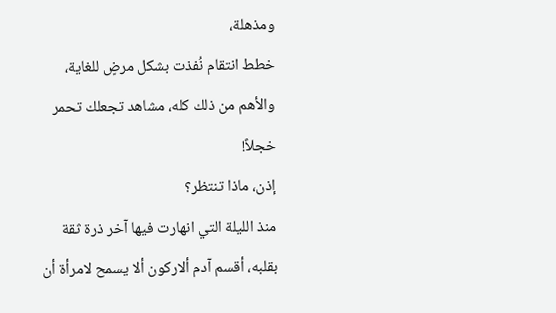ومذهلة،
خطط انتقام نُفذت بشكل مرضٍ للغاية،
والأهم من ذلك كله، مشاهد تجعلك تحمر خجلاً!
إذن، ماذا تنتظر؟
منذ الليلة التي انهارت فيها آخر ذرة ثقة بقلبه، أقسم آدم ألاركون ألا يسمح لامرأة أن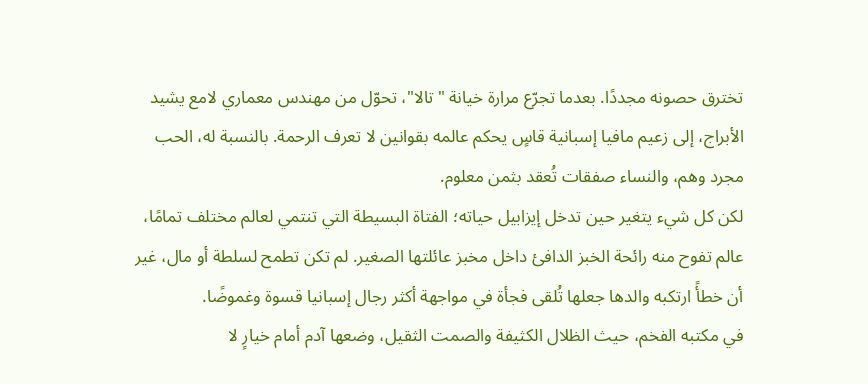تخترق حصونه مجددًا. بعدما تجرّع مرارة خيانة "تالا"، تحوّل من مهندس معماري لامع يشيد الأبراج، إلى زعيم مافيا إسبانية قاسٍ يحكم عالمه بقوانين لا تعرف الرحمة. بالنسبة له، الحب مجرد وهم، والنساء صفقات تُعقد بثمن معلوم.
لكن كل شيء يتغير حين تدخل إيزابيل حياته؛ الفتاة البسيطة التي تنتمي لعالم مختلف تمامًا، عالم تفوح منه رائحة الخبز الدافئ داخل مخبز عائلتها الصغير. لم تكن تطمح لسلطة أو مال، غير أن خطأً ارتكبه والدها جعلها تُلقى فجأة في مواجهة أكثر رجال إسبانيا قسوة وغموضًا.
في مكتبه الفخم، حيث الظلال الكثيفة والصمت الثقيل، وضعها آدم أمام خيارٍ لا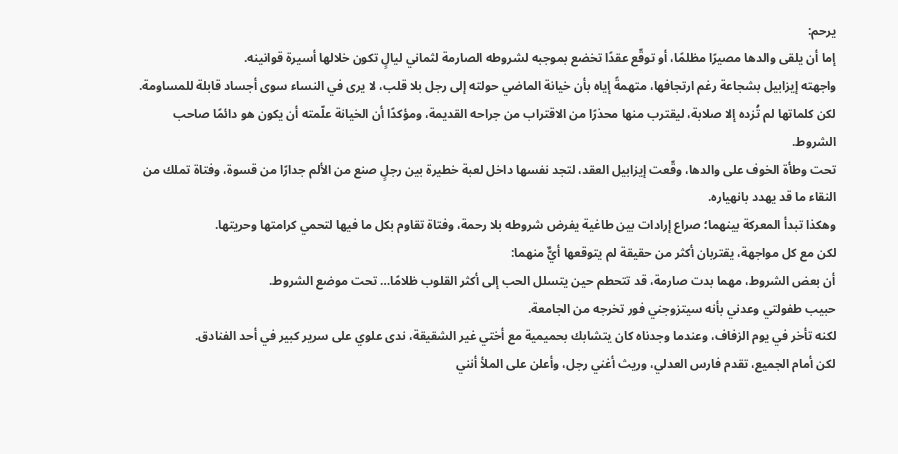يرحم:
إما أن يلقى والدها مصيرًا مظلمًا، أو توقّع عقدًا تخضع بموجبه لشروطه الصارمة لثماني ليالٍ تكون خلالها أسيرة قوانينه.
واجهته إيزابيل بشجاعة رغم ارتجافها، متهمةً إياه بأن خيانة الماضي حولته إلى رجل بلا قلب، لا يرى في النساء سوى أجساد قابلة للمساومة. لكن كلماتها لم تُزده إلا صلابة، ليقترب منها محذرًا من الاقتراب من جراحه القديمة، ومؤكدًا أن الخيانة علّمته أن يكون هو دائمًا صاحب الشروط.
تحت وطأة الخوف على والدها، وقّعت إيزابيل العقد، لتجد نفسها داخل لعبة خطيرة بين رجلٍ صنع من الألم جدارًا من قسوة، وفتاة تملك من النقاء ما قد يهدد بانهياره.
وهكذا تبدأ المعركة بينهما؛ صراع إرادات بين طاغية يفرض شروطه بلا رحمة، وفتاة تقاوم بكل ما فيها لتحمي كرامتها وحريتها.
لكن مع كل مواجهة، يقتربان أكثر من حقيقة لم يتوقعها أيٌّ منهما:
أن بعض الشروط، مهما بدت صارمة، قد تتحطم حين يتسلل الحب إلى أكثر القلوب ظلامًا… تحت موضع الشروط.
حبيب طفولتي وعدني بأنه سيتزوجني فور تخرجه من الجامعة.
لكنه تأخر في يوم الزفاف، وعندما وجدناه كان يتشابك بحميمية مع أختي غير الشقيقة، ندى علوي على سرير كبير في أحد الفنادق.
لكن أمام الجميع، تقدم فارس العدلي، وريث أغني رجل، وأعلن على الملأ أنني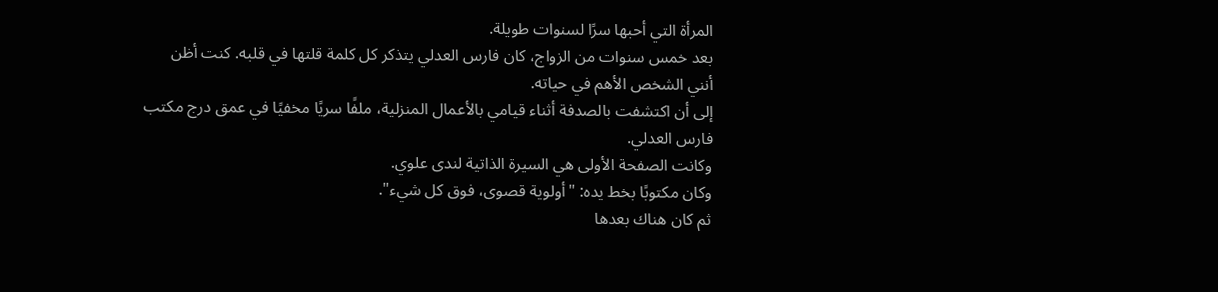المرأة التي أحبها سرًا لسنوات طويلة.
بعد خمس سنوات من الزواج، كان فارس العدلي يتذكر كل كلمة قلتها في قلبه. كنت أظن أنني الشخص الأهم في حياته.
إلى أن اكتشفت بالصدفة أثناء قيامي بالأعمال المنزلية، ملفًا سريًا مخفيًا في عمق درج مكتب فارس العدلي.
وكانت الصفحة الأولى هي السيرة الذاتية لندى علوي.
وكان مكتوبًا بخط يده: "أولوية قصوى، فوق كل شيء".
ثم كان هناك بعدها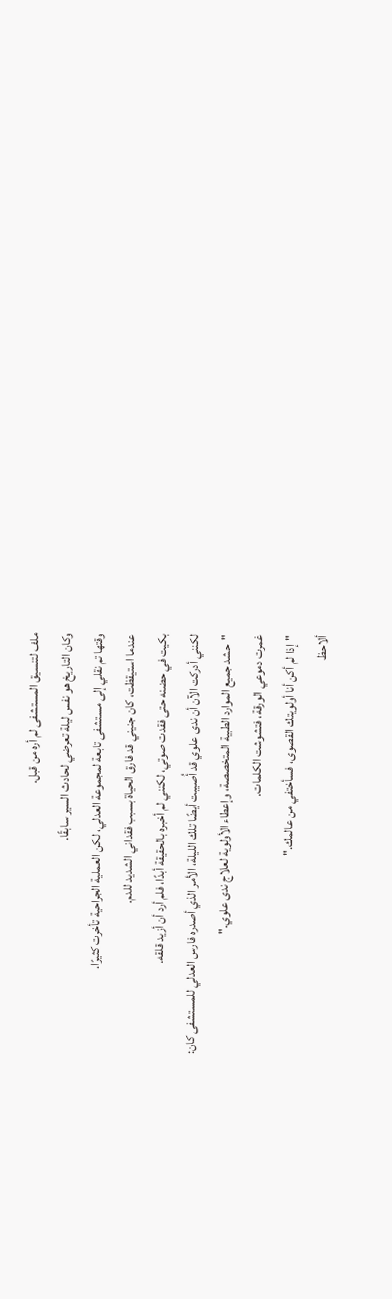ملف لتنسيق المستشفى لم أره من قبل.
وكان التاريخ هو نفس ليلة تعرضي لحادث السير سابقًا.
وقتها تم نقلي إلى مستشفى تابعة لمجموعة العدلي، لكن العملية الجراحية تأخرت كثيرًا.
عندما استيقظت، كان جنيني قد فارق الحياة بسبب فقداني الشديد للدم.
بكيت في حضنه حتى فقدت صوتي، لكنني لم أخبره بالحقيقة أبدًا، فلم أرد أن أزيد قلقه.
لكنني أدركت الآن أن ندى علوي قد أُصيبت أيضًا تلك الليلة، الأمر الذي أصدره فارس العدلي للمستشفى كان:
"حشد جميع الموارد الطبية المتخصصة، وإعطاء الأولوية لعلاج ندى علوي."
غمرت دموعي الورقة، فتشوشت الكلمات.
"إذا لم أكن أنا أولويتك القصوى، فسأختفي من عالمك."
ألاحظ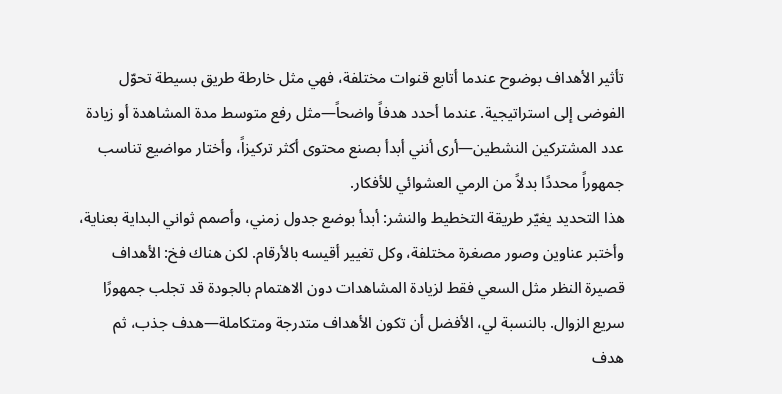تأثير الأهداف بوضوح عندما أتابع قنوات مختلفة، فهي مثل خارطة طريق بسيطة تحوّل الفوضى إلى استراتيجية. عندما أحدد هدفاً واضحاً—مثل رفع متوسط مدة المشاهدة أو زيادة عدد المشتركين النشطين—أرى أنني أبدأ بصنع محتوى أكثر تركيزاً، وأختار مواضيع تناسب جمهوراً محددًا بدلاً من الرمي العشوائي للأفكار.
هذا التحديد يغيّر طريقة التخطيط والنشر: أبدأ بوضع جدول زمني، وأصمم ثواني البداية بعناية، وأختبر عناوين وصور مصغرة مختلفة، وكل تغيير أقيسه بالأرقام. لكن هناك فخ: الأهداف قصيرة النظر مثل السعي فقط لزيادة المشاهدات دون الاهتمام بالجودة قد تجلب جمهورًا سريع الزوال. بالنسبة لي، الأفضل أن تكون الأهداف متدرجة ومتكاملة—هدف جذب، ثم هدف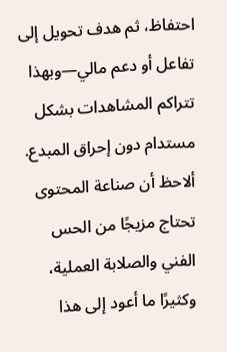احتفاظ، ثم هدف تحويل إلى تفاعل أو دعم مالي—وبهذا تتراكم المشاهدات بشكل مستدام دون إحراق المبدع.
ألاحظ أن صناعة المحتوى تحتاج مزيجًا من الحس الفني والصلابة العملية، وكثيرًا ما أعود إلى هذا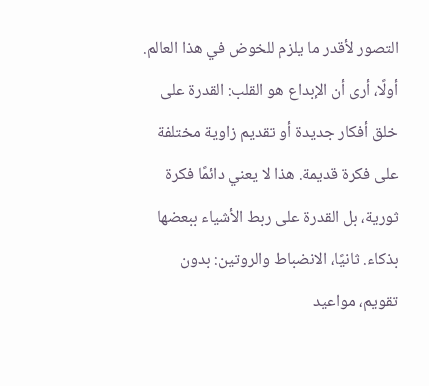التصور لأقدر ما يلزم للخوض في هذا العالم.
أولًا، أرى أن الإبداع هو القلب: القدرة على خلق أفكار جديدة أو تقديم زاوية مختلفة على فكرة قديمة. هذا لا يعني دائمًا فكرة ثورية، بل القدرة على ربط الأشياء ببعضها بذكاء. ثانيًا، الانضباط والروتين: بدون تقويم، مواعيد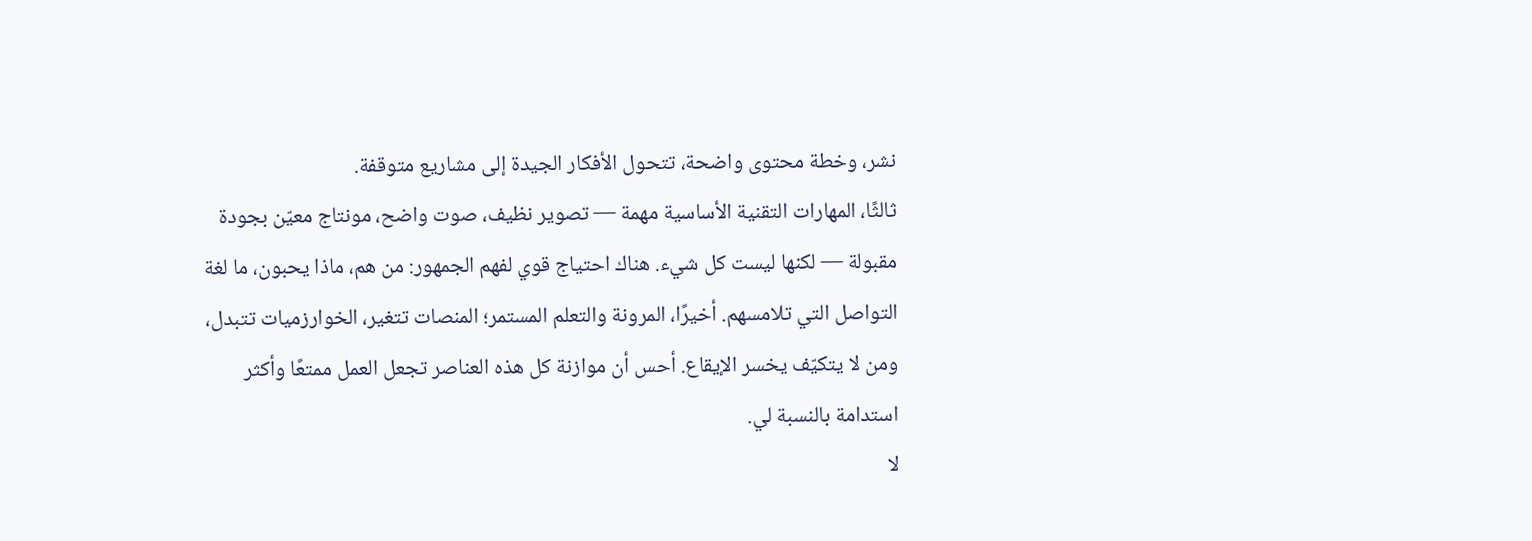نشر، وخطة محتوى واضحة، تتحول الأفكار الجيدة إلى مشاريع متوقفة.
ثالثًا، المهارات التقنية الأساسية مهمة — تصوير نظيف، صوت واضح، مونتاج معيّن بجودة مقبولة — لكنها ليست كل شيء. هناك احتياج قوي لفهم الجمهور: من هم، ماذا يحبون، ما لغة التواصل التي تلامسهم. أخيرًا، المرونة والتعلم المستمر؛ المنصات تتغير، الخوارزميات تتبدل، ومن لا يتكيّف يخسر الإيقاع. أحس أن موازنة كل هذه العناصر تجعل العمل ممتعًا وأكثر استدامة بالنسبة لي.
لا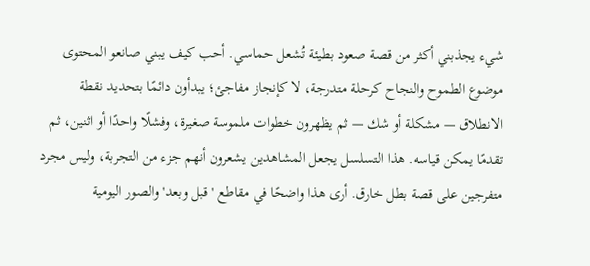شيء يجذبني أكثر من قصة صعود بطيئة تُشعل حماسي. أحب كيف يبني صانعو المحتوى موضوع الطموح والنجاح كرحلة متدرجة، لا كإنجاز مفاجئ؛ يبدأون دائمًا بتحديد نقطة الانطلاق — مشكلة أو شك — ثم يظهرون خطوات ملموسة صغيرة، وفشلًا واحدًا أو اثنين، ثم تقدمًا يمكن قياسه. هذا التسلسل يجعل المشاهدين يشعرون أنهم جزء من التجربة، وليس مجرد متفرجين على قصة بطل خارق. أرى هذا واضحًا في مقاطع 'قبل وبعد' والصور اليومية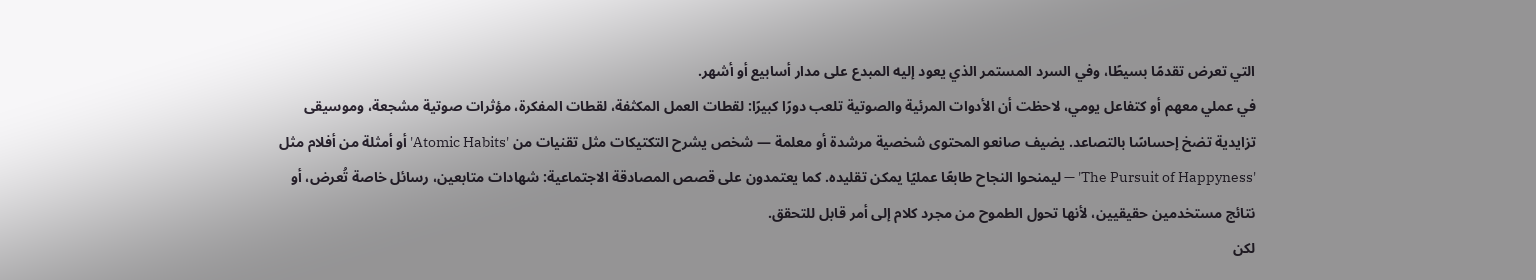التي تعرض تقدمًا بسيطًا، وفي السرد المستمر الذي يعود إليه المبدع على مدار أسابيع أو أشهر.
في عملي معهم أو كتفاعل يومي، لاحظت أن الأدوات المرئية والصوتية تلعب دورًا كبيرًا: لقطات العمل المكثفة، لقطات المفكرة، مؤثرات صوتية مشجعة، وموسيقى تزايدية تضخ إحساسًا بالتصاعد. يضيف صانعو المحتوى شخصية مرشدة أو معلمة — شخص يشرح التكتيكات مثل تقنيات من 'Atomic Habits' أو أمثلة من أفلام مثل 'The Pursuit of Happyness' — ليمنحوا النجاح طابعًا عمليًا يمكن تقليده. كما يعتمدون على قصص المصادقة الاجتماعية: شهادات متابعين، رسائل خاصة تُعرض، أو نتائج مستخدمين حقيقيين، لأنها تحول الطموح من مجرد كلام إلى أمر قابل للتحقق.
لكن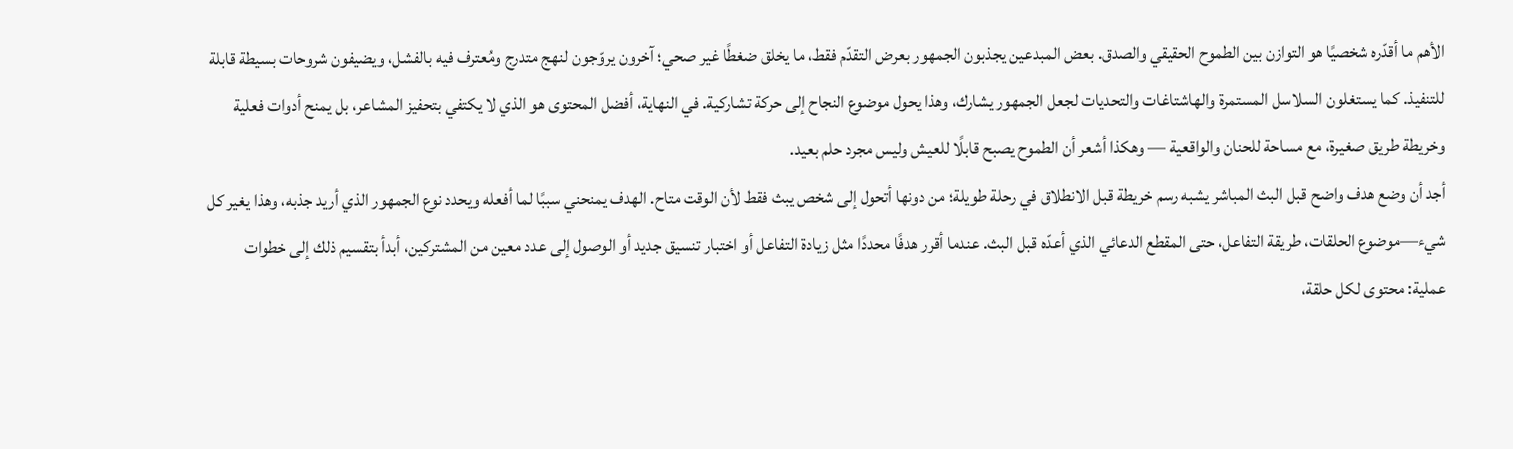الأهم ما أقدّره شخصيًا هو التوازن بين الطموح الحقيقي والصدق. بعض المبدعين يجذبون الجمهور بعرض التقدّم فقط، ما يخلق ضغطًا غير صحي؛ آخرون يروّجون لنهج متدرج ومُعترف فيه بالفشل، ويضيفون شروحات بسيطة قابلة للتنفيذ. كما يستغلون السلاسل المستمرة والهاشتاغات والتحديات لجعل الجمهور يشارك، وهذا يحول موضوع النجاح إلى حركة تشاركية. في النهاية، أفضل المحتوى هو الذي لا يكتفي بتحفيز المشاعر، بل يمنح أدوات فعلية وخريطة طريق صغيرة، مع مساحة للحنان والواقعية — وهكذا أشعر أن الطموح يصبح قابلًا للعيش وليس مجرد حلم بعيد.
أجد أن وضع هدف واضح قبل البث المباشر يشبه رسم خريطة قبل الانطلاق في رحلة طويلة؛ من دونها أتحول إلى شخص يبث فقط لأن الوقت متاح. الهدف يمنحني سببًا لما أفعله ويحدد نوع الجمهور الذي أريد جذبه، وهذا يغير كل شيء—موضوع الحلقات، طريقة التفاعل، حتى المقطع الدعائي الذي أعدّه قبل البث. عندما أقرر هدفًا محددًا مثل زيادة التفاعل أو اختبار تنسيق جديد أو الوصول إلى عدد معين من المشتركين، أبدأ بتقسيم ذلك إلى خطوات عملية: محتوى لكل حلقة،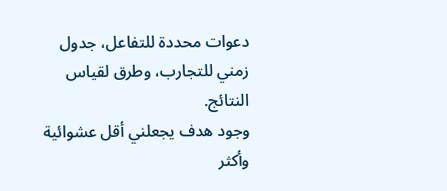دعوات محددة للتفاعل، جدول زمني للتجارب، وطرق لقياس النتائج.
وجود هدف يجعلني أقل عشوائية وأكثر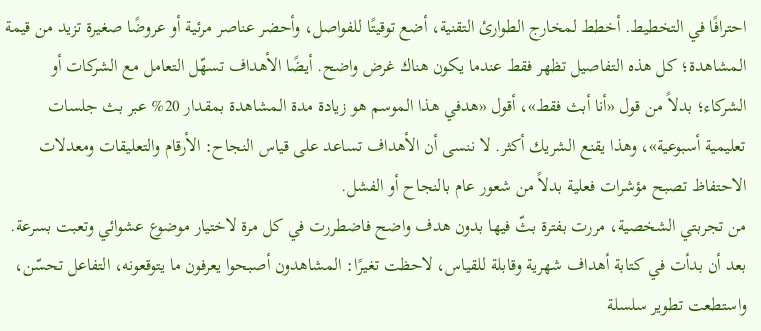احترافًا في التخطيط. أخطط لمخارج الطوارئ التقنية، أضع توقيتًا للفواصل، وأحضر عناصر مرئية أو عروضًا صغيرة تزيد من قيمة المشاهدة؛ كل هذه التفاصيل تظهر فقط عندما يكون هناك غرض واضح. أيضًا الأهداف تسهّل التعامل مع الشركات أو الشركاء؛ بدلاً من قول «أنا أبث فقط»، أقول «هدفي هذا الموسم هو زيادة مدة المشاهدة بمقدار 20% عبر بث جلسات تعليمية أسبوعية»، وهذا يقنع الشريك أكثر. لا ننسى أن الأهداف تساعد على قياس النجاح: الأرقام والتعليقات ومعدلات الاحتفاظ تصبح مؤشرات فعلية بدلاً من شعور عام بالنجاح أو الفشل.
من تجربتي الشخصية، مررت بفترة بثّ فيها بدون هدف واضح فاضطررت في كل مرة لاختيار موضوع عشوائي وتعبت بسرعة. بعد أن بدأت في كتابة أهداف شهرية وقابلة للقياس، لاحظت تغيرًا: المشاهدون أصبحوا يعرفون ما يتوقعونه، التفاعل تحسّن، واستطعت تطوير سلسلة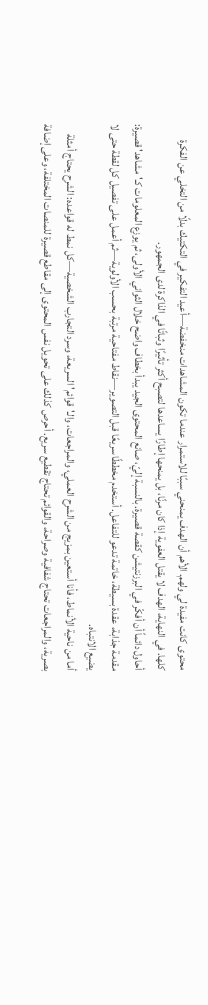محتوى كانت مفيدة لي ولهم. الأهم أن الهدف يمنحني سببًا للاستمرار عندما تكون المشاهدات منخفضة—أعيد التفكير في التكتيك بدلًا من التخلي عن الفكرة كلها. في النهاية، الهدف لا يقتل العفوية إذا كان مرنًا، بل يمنحها إطارًا يساعدها لتصبح أكثر تأثيرًا وثباتًا في الذاكرة لدى الجمهور.
أحاول دائماً أن أفكّر في البرزنتيشن كقصة قصيرة. بالنسبة إليّ، صانع المحتوى الجيد يبدأ بخطاف واضح خلال الثواني الأولى، ثم يوزع المعلومات كـ'مشاهد' قصيرة: مقدمة جذابة، عقدة بسيطة، خاتمة تدعو للتفاعل. أستخدم مخططًا سريعًا قبل التصوير—نقاط مفتاحية مرتبة بحسب الأولوية—ثم أعمل على تفصيل كل لقطة حتى لا يضيع الانتباه.
أما من ناحية الأنماط، فأنا أستعين بمزيج من الشرح العملي، والمراجعات، والـ'قوائم' السريعة، وسرد التجارب الشخصية—كل نمط له قواعده: الشرح يحتاج أمثلة بصرية، والمراجعات تحتاج شفافية وصراحة، والقوائم تحتاج تقطيع سريع. أحرص كذلك على تحويل نفس المحتوى إلى مقاطع قصيرة للمنصات المختلفة، وعلى إضافة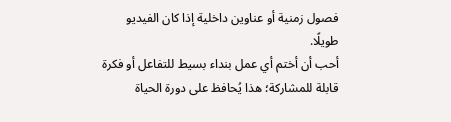فصول زمنية أو عناوين داخلية إذا كان الفيديو طويلًا.
أحب أن أختم أي عمل بنداء بسيط للتفاعل أو فكرة قابلة للمشاركة؛ هذا يُحافظ على دورة الحياة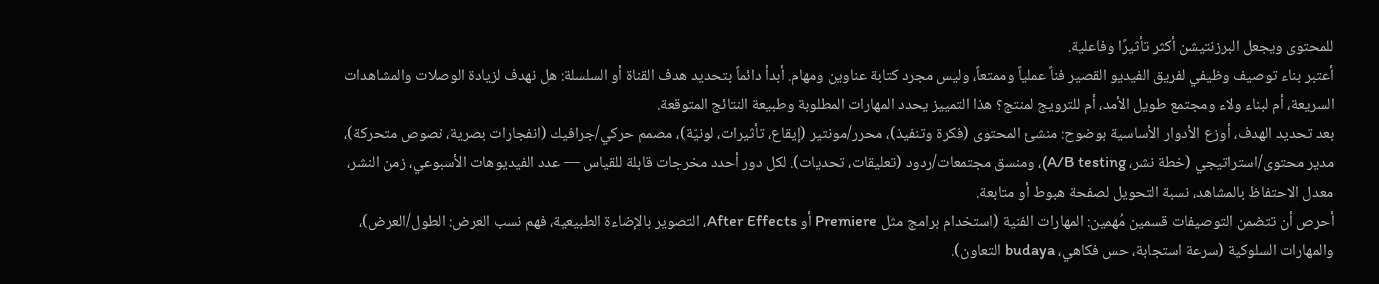للمحتوى ويجعل البرزنتيشن أكثر تأثيرًا وفاعلية.
أعتبر بناء توصيف وظيفي لفريق الفيديو القصير فناً عملياً وممتعاً، وليس مجرد كتابة عناوين ومهام. أبدأ دائماً بتحديد هدف القناة أو السلسلة: هل نهدف لزيادة الوصلات والمشاهدات السريعة، أم لبناء ولاء ومجتمع طويل الأمد، أم للترويج لمنتج؟ هذا التمييز يحدد المهارات المطلوبة وطبيعة النتائج المتوقعة.
بعد تحديد الهدف، أوزع الأدوار الأساسية بوضوح: منشئ المحتوى (فكرة وتنفيذ)، محرر/مونتير (إيقاع، تأثيرات، لونيّة)، مصمم حركي/جرافيك (انفجارات بصرية، نصوص متحركة)، مدير محتوى/استراتيجي (خطة نشر، A/B testing)، ومنسق مجتمعات/ردود (تعليقات، تحديات). لكل دور أحدد مخرجات قابلة للقياس — عدد الفيديوهات الأسبوعي، زمن النشر، معدل الاحتفاظ بالمشاهد، نسبة التحويل لصفحة هبوط أو متابعة.
أحرص أن تتضمن التوصيفات قسمين مُهمين: المهارات الفنية (استخدام برامج مثل Premiere أو After Effects، التصوير بالإضاءة الطبيعية، فهم نسب العرض: الطول/العرض)، والمهارات السلوكية (سرعة استجابة، حس فكاهي، budaya التعاون).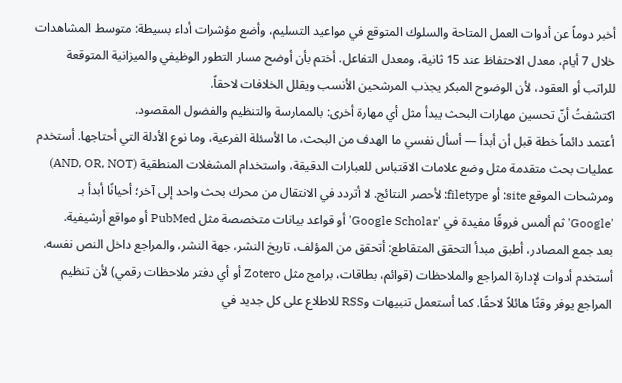أخبر دوماً عن أدوات العمل المتاحة والسلوك المتوقع في مواعيد التسليم، وأضع مؤشرات أداء بسيطة: متوسط المشاهدات خلال 7 أيام، معدل الاحتفاظ عند 15 ثانية، ومعدل التفاعل. أختم بأن أوضح مسار التطور الوظيفي والميزانية المتوقعة للراتب أو العقود، لأن الوضوح المبكر يجذب المرشحين الأنسب ويقلل الخلافات لاحقاً.
اكتشفتُ أنّ تحسين مهارات البحث يبدأ مثل أي مهارة أخرى: بالممارسة والتنظيم والفضول المقصود.
أعتمد دائماً خطة قبل أن أبدأ — أسأل نفسي ما الهدف من البحث، ما الأسئلة الفرعية، وما نوع الأدلة التي أحتاجها. أستخدم عمليات بحث متقدمة مثل وضع علامات الاقتباس للعبارات الدقيقة، واستخدام المشغلات المنطقية (AND, OR, NOT) ومرشحات الموقع site: أو filetype: لأحصر النتائج. لا أتردد في الانتقال من محرك بحث واحد إلى آخر؛ أحيانًا أبدأ بـ 'Google' ثم ألمس فروقًا مفيدة في 'Google Scholar' أو قواعد بيانات متخصصة مثل PubMed أو مواقع أرشيفية.
بعد جمع المصادر، أطبق مبدأ التحقق المتقاطع: أتحقق من المؤلف، تاريخ النشر، جهة النشر، والمراجع داخل النص نفسه. أستخدم أدوات لإدارة المراجع والملاحظات (قوائم، بطاقات، برامج مثل Zotero أو أي دفتر ملاحظات رقمي) لأن تنظيم المراجع يوفر وقتًا هائلاً لاحقًا. كما أستعمل تنبيهات وRSS للاطلاع على كل جديد في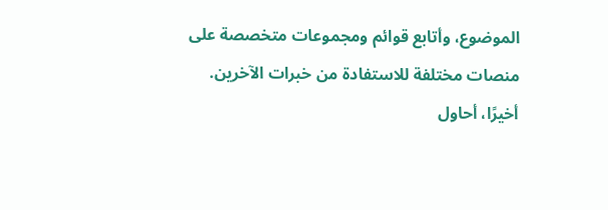الموضوع، وأتابع قوائم ومجموعات متخصصة على منصات مختلفة للاستفادة من خبرات الآخرين.
أخيرًا، أحاول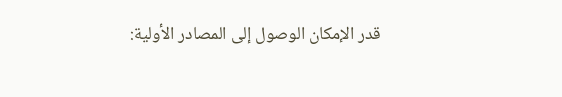قدر الإمكان الوصول إلى المصادر الأولية: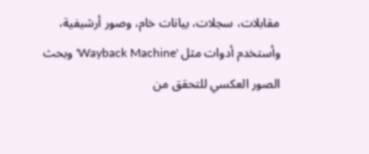مقابلات، سجلات، بيانات خام، وصور أرشيفية، وأستخدم أدوات مثل 'Wayback Machine' وبحث الصور العكسي للتحقق من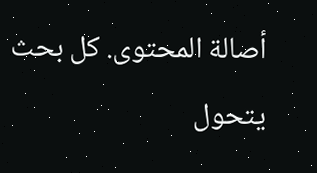أصالة المحتوى. كل بحث يتحول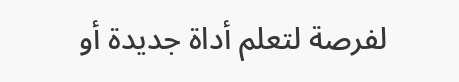لفرصة لتعلم أداة جديدة أو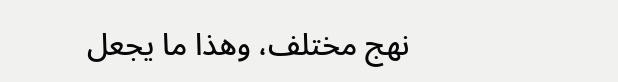نهج مختلف، وهذا ما يجعل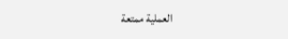العملية ممتعة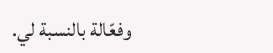وفعّالة بالنسبة لي.